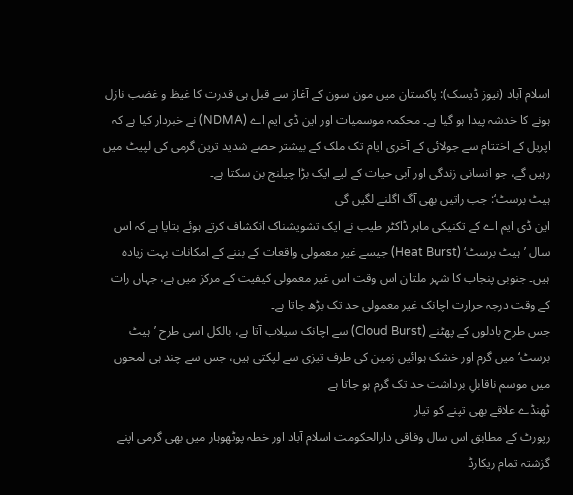اسلام آباد (نیوز ڈیسک): پاکستان میں مون سون کے آغاز سے قبل ہی قدرت کا غیظ و غضب نازل ہونے کا خدشہ پیدا ہو گیا ہے۔ محکمہ موسمیات اور این ڈی ایم اے (NDMA) نے خبردار کیا ہے کہ اپریل کے اختتام سے جولائی کے آخری ایام تک ملک کے بیشتر حصے شدید ترین گرمی کی لپیٹ میں رہیں گے، جو انسانی زندگی اور آبی حیات کے لیے ایک بڑا چیلنج بن سکتا ہے۔
ہیٹ برسٹ‘: جب راتیں بھی آگ اگلنے لگیں گی
این ڈی ایم اے کے تکنیکی ماہر ڈاکٹر طیب نے ایک تشویشناک انکشاف کرتے ہوئے بتایا ہے کہ اس سال ’ہیٹ برسٹ‘ (Heat Burst) جیسے غیر معمولی واقعات کے بننے کے امکانات بہت زیادہ ہیں۔ جنوبی پنجاب کا شہر ملتان اس وقت اس غیر معمولی کیفیت کے مرکز میں ہے، جہاں رات کے وقت درجہ حرارت اچانک غیر معمولی حد تک بڑھ جاتا ہے۔
جس طرح بادلوں کے پھٹنے (Cloud Burst) سے اچانک سیلاب آتا ہے، بالکل اسی طرح ’ہیٹ برسٹ‘ میں گرم اور خشک ہوائیں زمین کی طرف تیزی سے لپکتی ہیں، جس سے چند ہی لمحوں میں موسم ناقابلِ برداشت حد تک گرم ہو جاتا ہے
ٹھنڈے علاقے بھی تپنے کو تیار
رپورٹ کے مطابق اس سال وفاقی دارالحکومت اسلام آباد اور خطہ پوٹھوہار میں بھی گرمی اپنے گزشتہ تمام ریکارڈ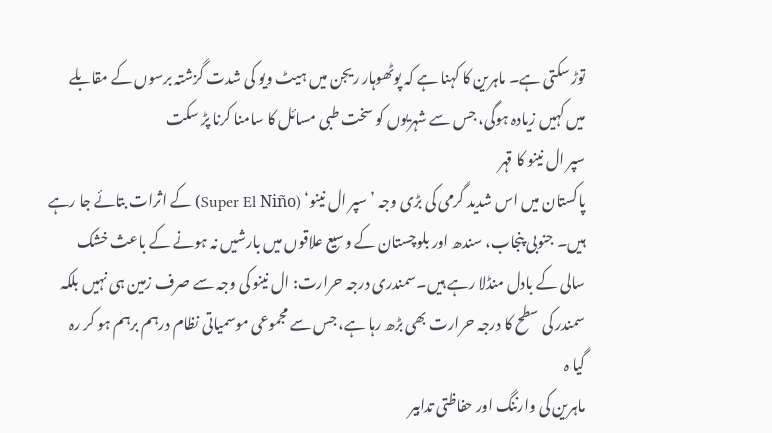توڑ سکتی ہے۔ ماہرین کا کہنا ہے کہ پوٹھوہار ریجن میں ہیٹ ویو کی شدت گزشتہ برسوں کے مقابلے میں کہیں زیادہ ہوگی، جس سے شہریوں کو سخت طبی مسائل کا سامنا کرنا پڑ سکت
سپر ال نینو کا قہر
پاکستان میں اس شدید گرمی کی بڑی وجہ ’سپر ال نینو‘ (Super El Niño) کے اثرات بتائے جا رہے ہیں۔ جنوبی پنجاب، سندھ اور بلوچستان کے وسیع علاقوں میں بارشیں نہ ہونے کے باعث خشک سالی کے بادل منڈلا رہے ہیں۔سمندری درجہ حرارت: ال نینو کی وجہ سے صرف زمین ہی نہیں بلکہ سمندر کی سطح کا درجہ حرارت بھی بڑھ رہا ہے، جس سے مجموعی موسمیاتی نظام درہم برہم ہو کر رہ گیا ہ
ماہرین کی وارننگ اور حفاظتی تدابیر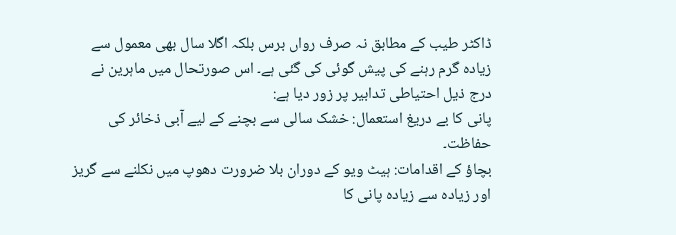ڈاکٹر طیب کے مطابق نہ صرف رواں برس بلکہ اگلا سال بھی معمول سے زیادہ گرم رہنے کی پیش گوئی کی گئی ہے۔ اس صورتحال میں ماہرین نے درج ذیل احتیاطی تدابیر پر زور دیا ہے:
پانی کا بے دریغ استعمال: خشک سالی سے بچنے کے لیے آبی ذخائر کی حفاظت۔
بچاؤ کے اقدامات: ہیٹ ویو کے دوران بلا ضرورت دھوپ میں نکلنے سے گریز اور زیادہ سے زیادہ پانی کا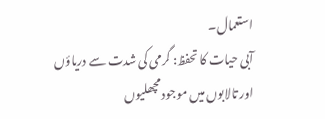استعمال۔
آبی حیات کا تحفظ: گرمی کی شدت سے دریاؤں اور تالابوں میں موجود مچھلیوں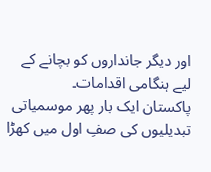اور دیگر جانداروں کو بچانے کے لیے ہنگامی اقدامات۔
پاکستان ایک بار پھر موسمیاتی تبدیلیوں کی صفِ اول میں کھڑا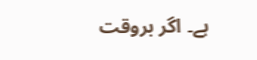ہے۔ اگر بروقت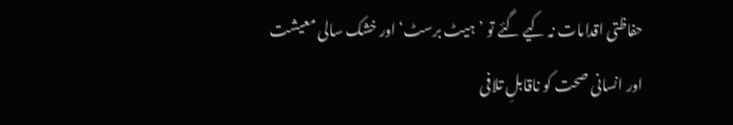حفاظتی اقدامات نہ کیے گئے تو ’ہیٹ برسٹ‘ اور خشک سالی معیشت اور انسانی صحت کو ناقابلِ تلافی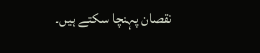نقصان پہنچا سکتے ہیں۔